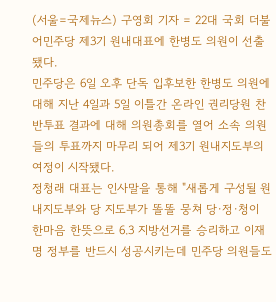(서울=국제뉴스) 구영회 기자 = 22대 국회 더불어민주당 제3기 원내대표에 한병도 의원이 선출됐다.
민주당은 6일 오후 단독 입후보한 한병도 의원에 대해 지난 4일과 5일 이틀간 온라인 권리당원 찬반투표 결과에 대해 의원총회를 열어 소속 의원들의 투표까지 마무리 되어 제3기 원내지도부의 여정이 시작됐다.
정청래 대표는 인사말을 통해 "새롭게 구성될 원내지도부와 당 지도부가 똘똘 뭉쳐 당·정·청이 한마음 한뜻으로 6.3 지방선거를 승리하고 이재명 정부를 반드시 성공시키는데 민주당 의원들도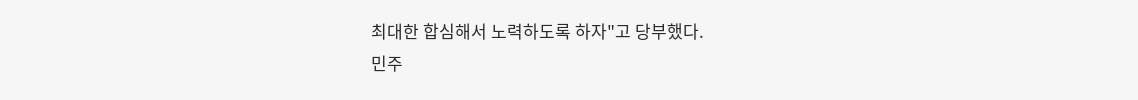최대한 합심해서 노력하도록 하자"고 당부했다.
민주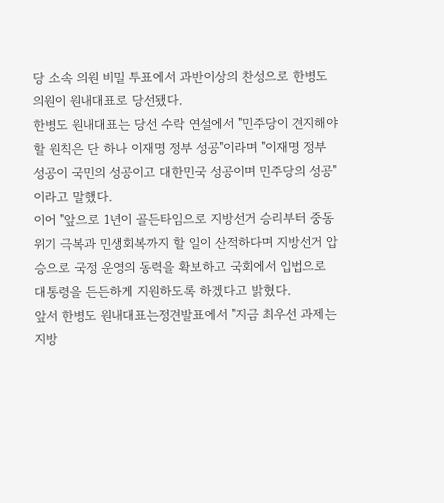당 소속 의원 비밀 투표에서 과반이상의 찬성으로 한병도 의원이 원내대표로 당선됐다.
한병도 원내대표는 당선 수락 연설에서 "민주당이 견지해야 할 원칙은 단 하나 이재명 정부 성공"이라며 "이재명 정부 성공이 국민의 성공이고 대한민국 성공이며 민주당의 성공"이라고 말했다.
이어 "앞으로 1년이 골든타임으로 지방선거 승리부터 중동위기 극복과 민생회복까지 할 일이 산적하다며 지방선거 압승으로 국정 운영의 동력을 확보하고 국회에서 입법으로 대통령을 든든하게 지원하도록 하겠다고 밝혔다.
앞서 한병도 원내대표는정견발표에서 "지금 최우선 과제는 지방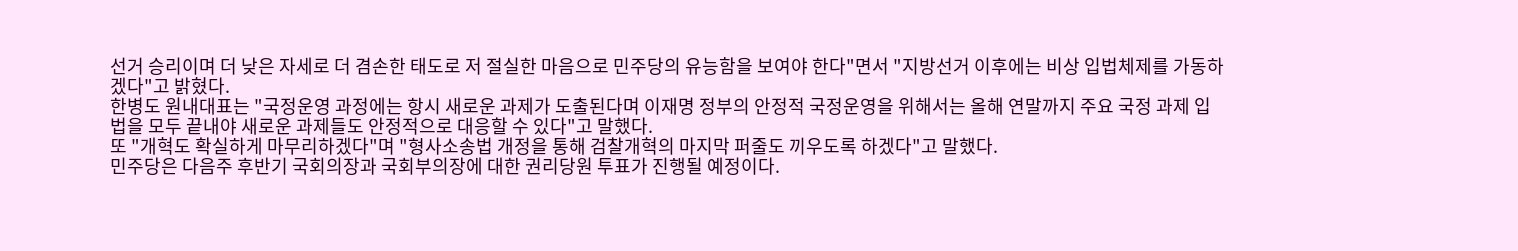선거 승리이며 더 낮은 자세로 더 겸손한 태도로 저 절실한 마음으로 민주당의 유능함을 보여야 한다"면서 "지방선거 이후에는 비상 입법체제를 가동하겠다"고 밝혔다.
한병도 원내대표는 "국정운영 과정에는 항시 새로운 과제가 도출된다며 이재명 정부의 안정적 국정운영을 위해서는 올해 연말까지 주요 국정 과제 입법을 모두 끝내야 새로운 과제들도 안정적으로 대응할 수 있다"고 말했다.
또 "개혁도 확실하게 마무리하겠다"며 "형사소송법 개정을 통해 검찰개혁의 마지막 퍼줄도 끼우도록 하겠다"고 말했다.
민주당은 다음주 후반기 국회의장과 국회부의장에 대한 권리당원 투표가 진행될 예정이다.